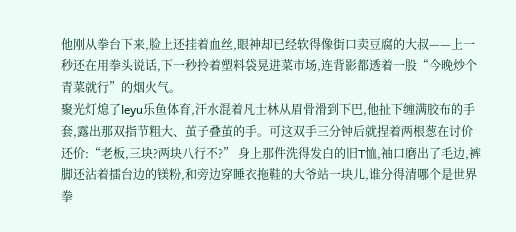他刚从拳台下来,脸上还挂着血丝,眼神却已经软得像街口卖豆腐的大叔——上一秒还在用拳头说话,下一秒拎着塑料袋晃进菜市场,连背影都透着一股“今晚炒个青菜就行”的烟火气。
聚光灯熄了leyu乐鱼体育,汗水混着凡士林从眉骨滑到下巴,他扯下缠满胶布的手套,露出那双指节粗大、茧子叠茧的手。可这双手三分钟后就捏着两根葱在讨价还价:“老板,三块?两块八行不?” 身上那件洗得发白的旧T恤,袖口磨出了毛边,裤脚还沾着擂台边的镁粉,和旁边穿睡衣拖鞋的大爷站一块儿,谁分得清哪个是世界拳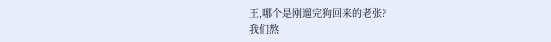王,哪个是刚遛完狗回来的老张?
我们熬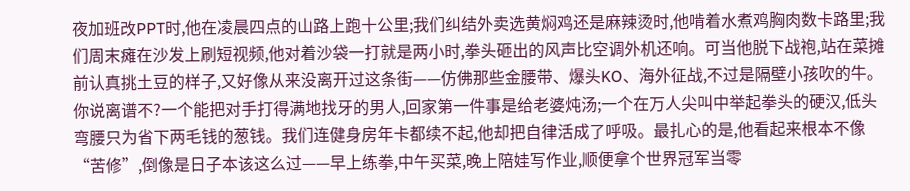夜加班改PPT时,他在凌晨四点的山路上跑十公里;我们纠结外卖选黄焖鸡还是麻辣烫时,他啃着水煮鸡胸肉数卡路里;我们周末瘫在沙发上刷短视频,他对着沙袋一打就是两小时,拳头砸出的风声比空调外机还响。可当他脱下战袍,站在菜摊前认真挑土豆的样子,又好像从来没离开过这条街——仿佛那些金腰带、爆头KO、海外征战,不过是隔壁小孩吹的牛。
你说离谱不?一个能把对手打得满地找牙的男人,回家第一件事是给老婆炖汤;一个在万人尖叫中举起拳头的硬汉,低头弯腰只为省下两毛钱的葱钱。我们连健身房年卡都续不起,他却把自律活成了呼吸。最扎心的是,他看起来根本不像“苦修”,倒像是日子本该这么过——早上练拳,中午买菜,晚上陪娃写作业,顺便拿个世界冠军当零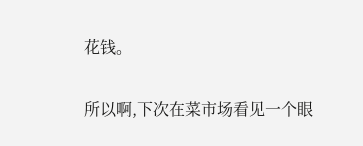花钱。

所以啊,下次在菜市场看见一个眼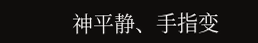神平静、手指变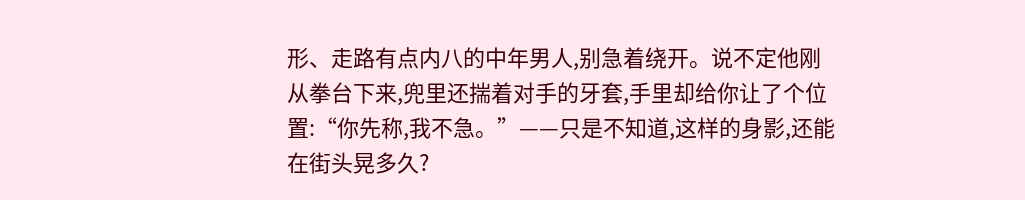形、走路有点内八的中年男人,别急着绕开。说不定他刚从拳台下来,兜里还揣着对手的牙套,手里却给你让了个位置:“你先称,我不急。”——只是不知道,这样的身影,还能在街头晃多久?